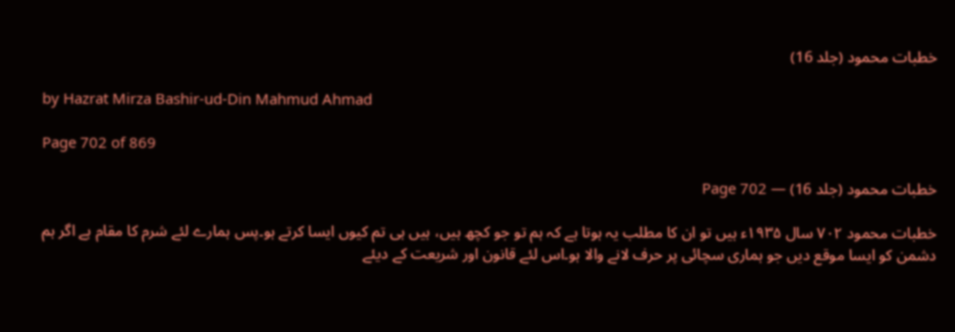خطبات محمود (جلد 16)

by Hazrat Mirza Bashir-ud-Din Mahmud Ahmad

Page 702 of 869

خطبات محمود (جلد 16) — Page 702

خطبات محمود ۷۰۲ سال ۱۹۳۵ء ہیں تو ان کا مطلب یہ ہوتا ہے کہ ہم تو جو کچھ ہیں، ہیں ہی تم کیوں ایسا کرتے ہو۔پس ہمارے لئے شرم کا مقام ہے اگر ہم دشمن کو ایسا موقع دیں جو ہماری سچائی پر حرف لانے والا ہو۔اس لئے قانون اور شریعت کے دیئے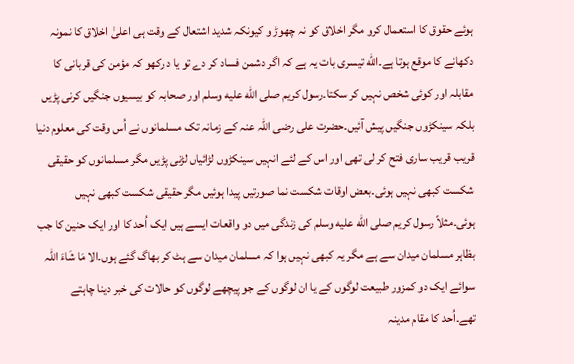ہوئے حقوق کا استعمال کرو مگر اخلاق کو نہ چھوڑ و کیونکہ شدید اشتعال کے وقت ہی اعلیٰ اخلاق کا نمونہ دکھانے کا موقع ہوتا ہے۔الله تیسری بات یہ ہے کہ اگر دشمن فساد کر دے تو یا د رکھو کہ مؤمن کی قربانی کا مقابلہ اور کوئی شخص نہیں کر سکتا۔رسول کریم صلى الله عليه وسلم اور صحابہ کو بیسیوں جنگیں کرنی پڑیں بلکہ سینکڑوں جنگیں پیش آئیں۔حضرت علی رضی اللہ عنہ کے زمانہ تک مسلمانوں نے اُس وقت کی معلوم دنیا قریب قریب ساری فتح کر لی تھی اور اس کے لئے انہیں سینکڑوں لڑائیاں لڑنی پڑیں مگر مسلمانوں کو حقیقی شکست کبھی نہیں ہوئی۔بعض اوقات شکست نما صورتیں پیدا ہوئیں مگر حقیقی شکست کبھی نہیں ہوئی۔مثلاً رسول کریم صلى الله عليه وسلم کی زندگی میں دو واقعات ایسے ہیں ایک اُحد کا اور ایک حنین کا جب بظاہر مسلمان میدان سے ہے مگر یہ کبھی نہیں ہوا کہ مسلمان میدان سے ہٹ کر بھاگ گئے ہوں۔الا مَا شَاءَ اللہ سوائے ایک دو کمزور طبیعت لوگوں کے یا ان لوگوں کے جو پیچھے لوگوں کو حالات کی خبر دینا چاہتے تھے۔اُحد کا مقام مدینہ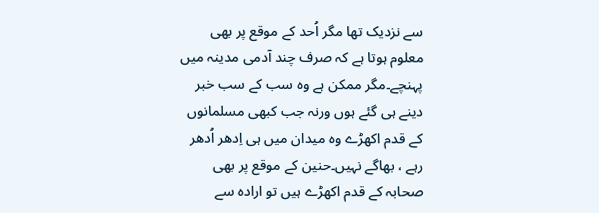سے نزدیک تھا مگر اُحد کے موقع پر بھی معلوم ہوتا ہے کہ صرف چند آدمی مدینہ میں پہنچے۔مگر ممکن ہے وہ سب کے سب خبر دینے ہی گئے ہوں ورنہ جب کبھی مسلمانوں کے قدم اکھڑے وہ میدان میں ہی اِدھر اُدھر رہے ، بھاگے نہیں۔حنین کے موقع پر بھی صحابہ کے قدم اکھڑے ہیں تو ارادہ سے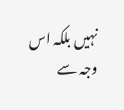نہیں بلکہ اس وجہ سے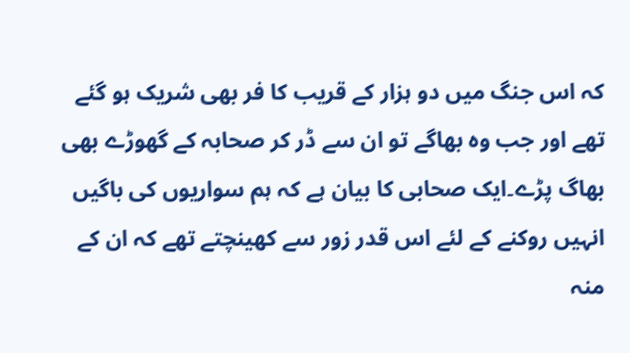کہ اس جنگ میں دو ہزار کے قریب کا فر بھی شریک ہو گئے تھے اور جب وہ بھاگے تو ان سے ڈر کر صحابہ کے گھوڑے بھی بھاگ پڑے۔ایک صحابی کا بیان ہے کہ ہم سواریوں کی باگیں انہیں روکنے کے لئے اس قدر زور سے کھینچتے تھے کہ ان کے منہ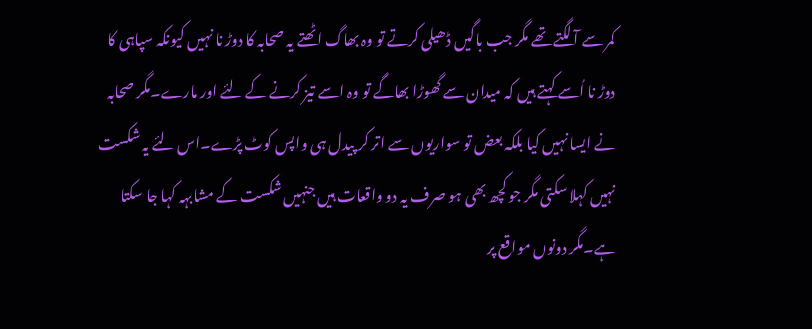کمر سے آ لگتے تھے مگر جب باگیں ڈھیلی کرتے تو وہ بھاگ اٹھتے یہ صحابہ کا دوڑ نا نہیں کیونکہ سپاہی کا دوڑ نا اُسے کہتے ہیں کہ میدان سے گھوڑا بھاگے تو وہ اسے تیز کرنے کے لئے اور مارے۔مگر صحابہ نے ایسا نہیں کیا بلکہ بعض تو سواریوں سے اتر کر پیدل ہی واپس کوٹ پڑے۔اس لئے یہ شکست نہیں کہلا سکتی مگر جو کچھ بھی ہو صرف یہ دو واقعات ہیں جنہیں شکست کے مشابہہ کہا جا سکتا ہے۔مگر دونوں مواقع پر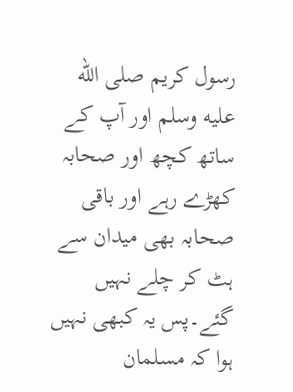رسول کریم صلى الله عليه وسلم اور آپ کے ساتھ کچھ اور صحابہ کھڑے رہے اور باقی صحابہ بھی میدان سے ہٹ کر چلے نہیں گئے۔پس یہ کبھی نہیں ہوا کہ مسلمان